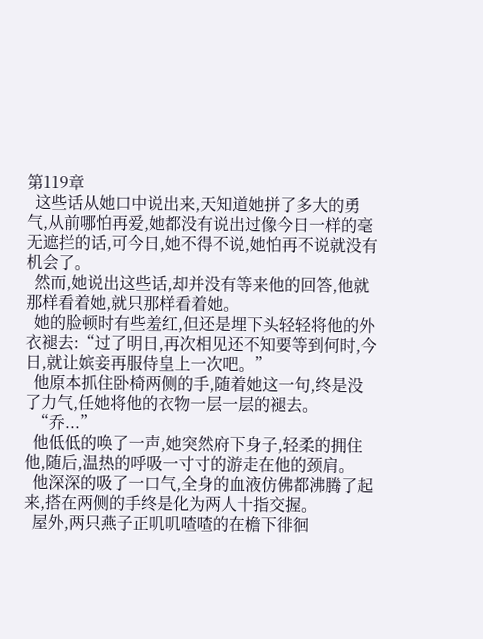第119章
  这些话从她口中说出来,天知道她拼了多大的勇气,从前哪怕再爱,她都没有说出过像今日一样的毫无遮拦的话,可今日,她不得不说,她怕再不说就没有机会了。
  然而,她说出这些话,却并没有等来他的回答,他就那样看着她,就只那样看着她。
  她的脸顿时有些羞红,但还是埋下头轻轻将他的外衣褪去:“过了明日,再次相见还不知要等到何时,今日,就让嫔妾再服侍皇上一次吧。”
  他原本抓住卧椅两侧的手,随着她这一句,终是没了力气,任她将他的衣物一层一层的褪去。
  “乔...”
  他低低的唤了一声,她突然府下身子,轻柔的拥住他,随后,温热的呼吸一寸寸的游走在他的颈肩。
  他深深的吸了一口气,全身的血液仿佛都沸腾了起来,搭在两侧的手终是化为两人十指交握。
  屋外,两只燕子正叽叽喳喳的在檐下徘徊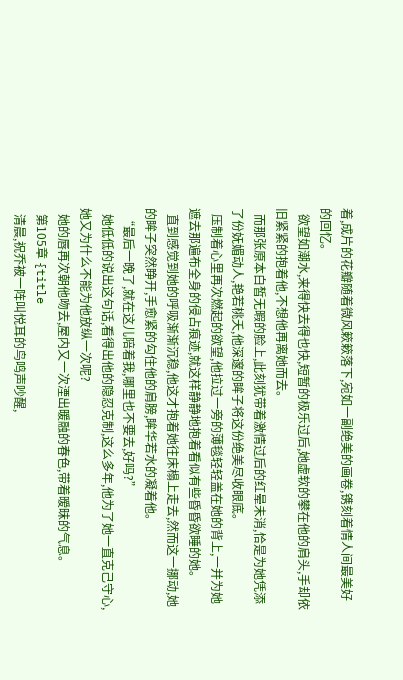着,成片的花瓣随着微风簌簌落下,宛如一副绝美的画卷,镌刻着情人间最美好的回忆。
  欲望如潮水,来得快去得也快,短暂的极乐过后,她虚软的攀在他的肩头,手却依旧紧紧的抱着他,不想他再离她而去。
  而那张原本白皙无暇的脸上,此刻犹带着激情过后的红晕未消,恰是为她凭添了份妩媚动人,艳若桃夭,他深邃的眸子将这份绝美尽收眼底。
  压制着心里再次燃起的欲望,他拉过一旁的薄毯轻轻盖在她的背上,一并为她遮去那遍布全身的侵占痕迹,就这样静静地抱着看似有些昏昏欲睡的她。
  直到感觉到她的呼吸渐渐沉稳,他这才抱着她往床榻上走去,然而这一挪动,她的眸子突然睁开,手愈紧的勾住他的肩膀,眸华若水的凝着他。
  “最后一晚了,就在这儿陪着我,哪里也不要去,好吗?”
  她低低的说出这句话,看得出他的隐忍克制,这么多年,他为了她一直克己守心,她又为什么不能为他放纵一次呢?
  她的唇再次朝他吻去,屋内又一次湮出暖融的春色,带着暧昧的气息。
  第105章 {title
  清晨,祝乔被一阵叫悦耳的鸟鸣声吵醒,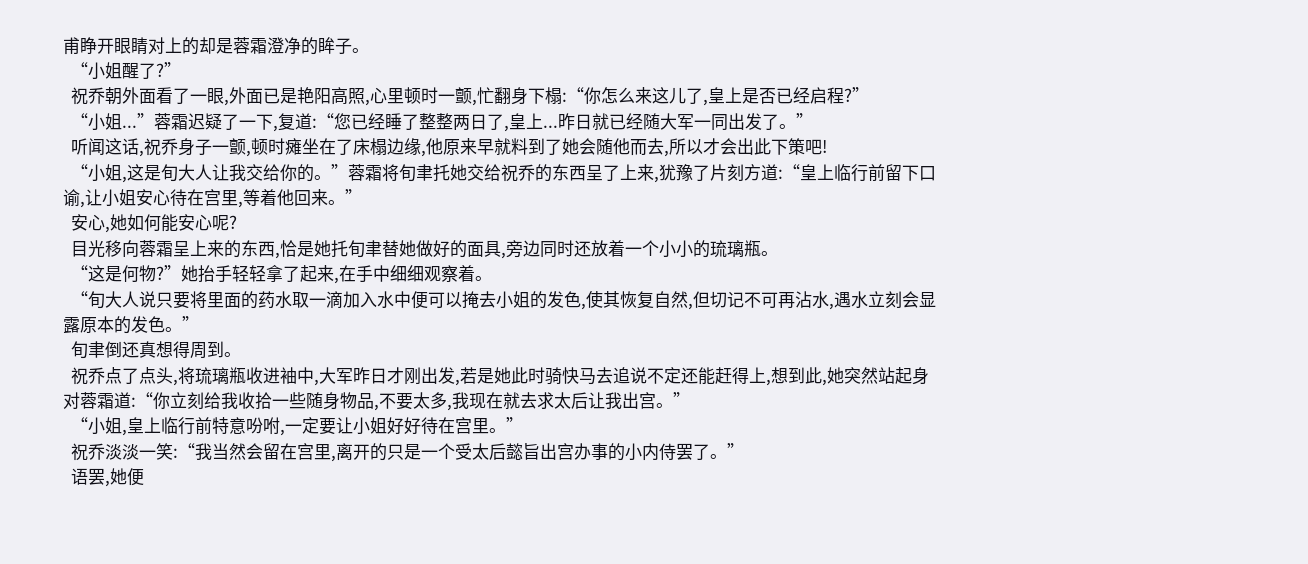甫睁开眼睛对上的却是蓉霜澄净的眸子。
  “小姐醒了?”
  祝乔朝外面看了一眼,外面已是艳阳高照,心里顿时一颤,忙翻身下榻:“你怎么来这儿了,皇上是否已经启程?”
  “小姐...”蓉霜迟疑了一下,复道:“您已经睡了整整两日了,皇上...昨日就已经随大军一同出发了。”
  听闻这话,祝乔身子一颤,顿时瘫坐在了床榻边缘,他原来早就料到了她会随他而去,所以才会出此下策吧!
  “小姐,这是旬大人让我交给你的。”蓉霜将旬聿托她交给祝乔的东西呈了上来,犹豫了片刻方道:“皇上临行前留下口谕,让小姐安心待在宫里,等着他回来。”
  安心,她如何能安心呢?
  目光移向蓉霜呈上来的东西,恰是她托旬聿替她做好的面具,旁边同时还放着一个小小的琉璃瓶。
  “这是何物?”她抬手轻轻拿了起来,在手中细细观察着。
  “旬大人说只要将里面的药水取一滴加入水中便可以掩去小姐的发色,使其恢复自然,但切记不可再沾水,遇水立刻会显露原本的发色。”
  旬聿倒还真想得周到。
  祝乔点了点头,将琉璃瓶收进袖中,大军昨日才刚出发,若是她此时骑快马去追说不定还能赶得上,想到此,她突然站起身对蓉霜道:“你立刻给我收拾一些随身物品,不要太多,我现在就去求太后让我出宫。”
  “小姐,皇上临行前特意吩咐,一定要让小姐好好待在宫里。”
  祝乔淡淡一笑:“我当然会留在宫里,离开的只是一个受太后懿旨出宫办事的小内侍罢了。”
  语罢,她便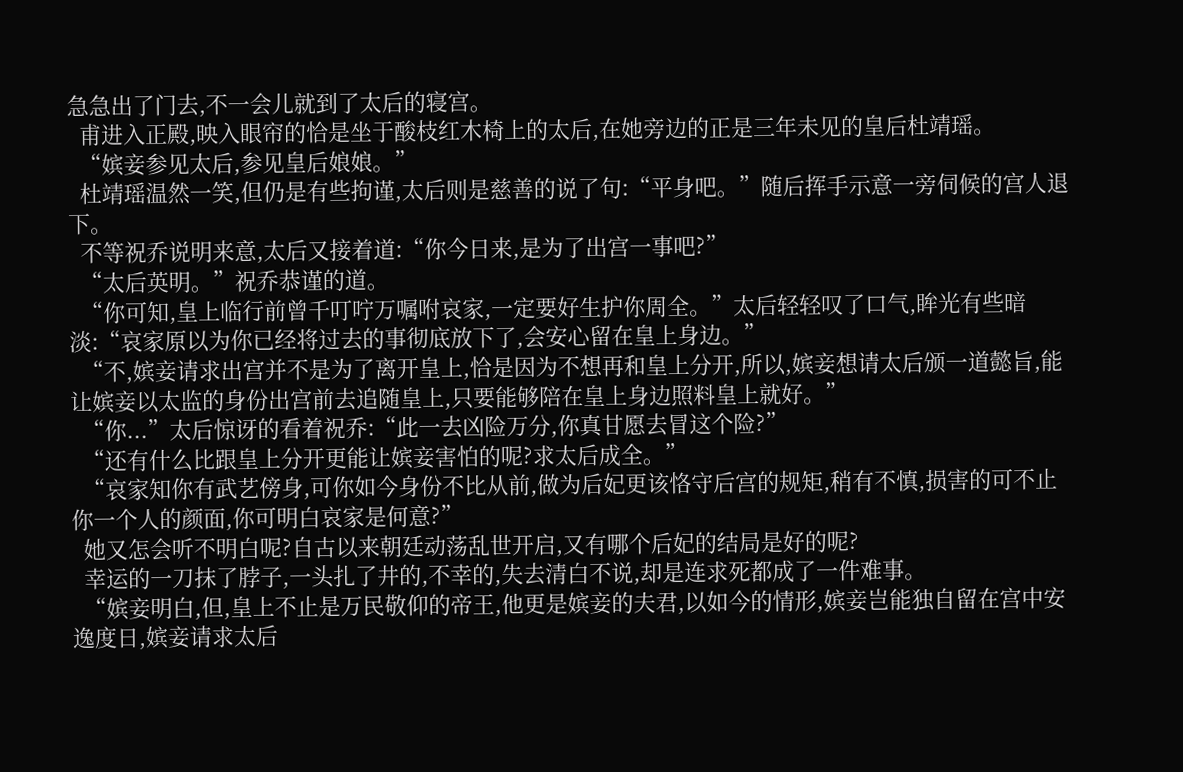急急出了门去,不一会儿就到了太后的寝宫。
  甫进入正殿,映入眼帘的恰是坐于酸枝红木椅上的太后,在她旁边的正是三年未见的皇后杜靖瑶。
  “嫔妾参见太后,参见皇后娘娘。”
  杜靖瑶温然一笑,但仍是有些拘谨,太后则是慈善的说了句:“平身吧。”随后挥手示意一旁伺候的宫人退下。
  不等祝乔说明来意,太后又接着道:“你今日来,是为了出宫一事吧?”
  “太后英明。”祝乔恭谨的道。
  “你可知,皇上临行前曾千叮咛万嘱咐哀家,一定要好生护你周全。”太后轻轻叹了口气,眸光有些暗淡:“哀家原以为你已经将过去的事彻底放下了,会安心留在皇上身边。”
  “不,嫔妾请求出宫并不是为了离开皇上,恰是因为不想再和皇上分开,所以,嫔妾想请太后颁一道懿旨,能让嫔妾以太监的身份出宫前去追随皇上,只要能够陪在皇上身边照料皇上就好。”
  “你...”太后惊讶的看着祝乔:“此一去凶险万分,你真甘愿去冒这个险?”
  “还有什么比跟皇上分开更能让嫔妾害怕的呢?求太后成全。”
  “哀家知你有武艺傍身,可你如今身份不比从前,做为后妃更该恪守后宫的规矩,稍有不慎,损害的可不止你一个人的颜面,你可明白哀家是何意?”
  她又怎会听不明白呢?自古以来朝廷动荡乱世开启,又有哪个后妃的结局是好的呢?
  幸运的一刀抹了脖子,一头扎了井的,不幸的,失去清白不说,却是连求死都成了一件难事。
  “嫔妾明白,但,皇上不止是万民敬仰的帝王,他更是嫔妾的夫君,以如今的情形,嫔妾岂能独自留在宫中安逸度日,嫔妾请求太后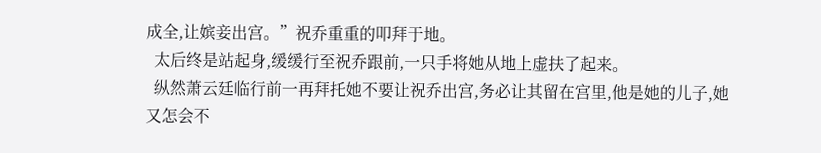成全,让嫔妾出宫。”祝乔重重的叩拜于地。
  太后终是站起身,缓缓行至祝乔跟前,一只手将她从地上虚扶了起来。
  纵然萧云廷临行前一再拜托她不要让祝乔出宫,务必让其留在宫里,他是她的儿子,她又怎会不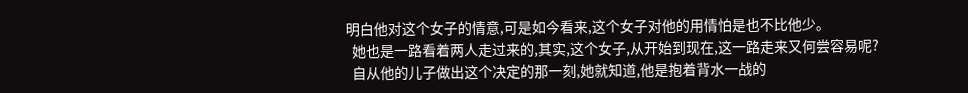明白他对这个女子的情意,可是如今看来,这个女子对他的用情怕是也不比他少。
  她也是一路看着两人走过来的,其实,这个女子,从开始到现在,这一路走来又何尝容易呢?
  自从他的儿子做出这个决定的那一刻,她就知道,他是抱着背水一战的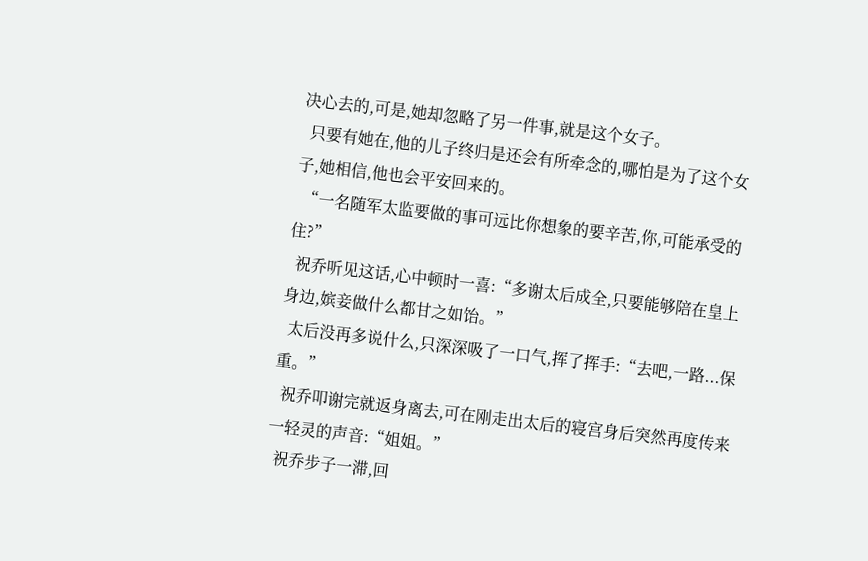决心去的,可是,她却忽略了另一件事,就是这个女子。
  只要有她在,他的儿子终归是还会有所牵念的,哪怕是为了这个女子,她相信,他也会平安回来的。
  “一名随军太监要做的事可远比你想象的要辛苦,你,可能承受的住?”
  祝乔听见这话,心中顿时一喜:“多谢太后成全,只要能够陪在皇上身边,嫔妾做什么都甘之如饴。”
  太后没再多说什么,只深深吸了一口气,挥了挥手:“去吧,一路...保重。”
  祝乔叩谢完就返身离去,可在刚走出太后的寝宫身后突然再度传来一轻灵的声音:“姐姐。”
  祝乔步子一滞,回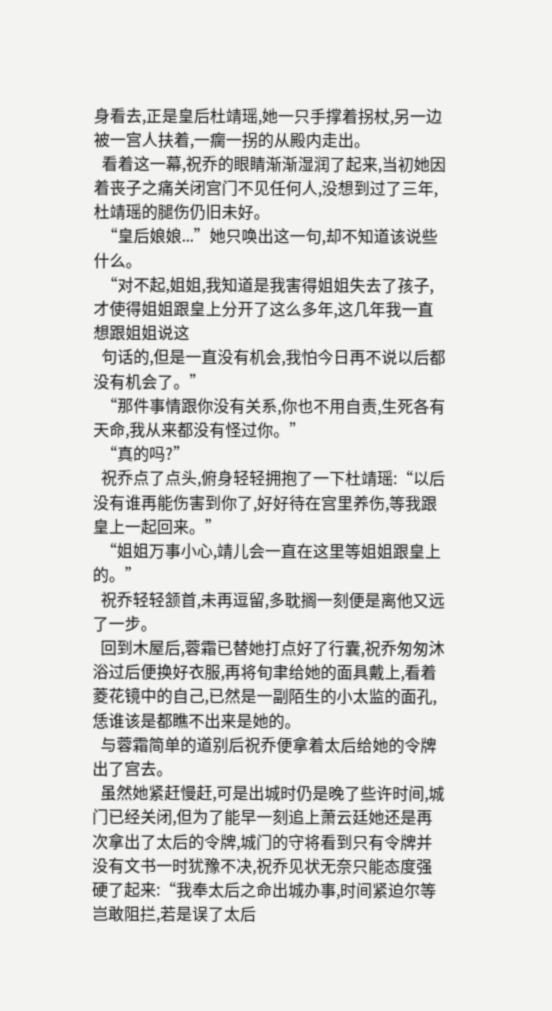身看去,正是皇后杜靖瑶,她一只手撑着拐杖,另一边被一宫人扶着,一瘸一拐的从殿内走出。
  看着这一幕,祝乔的眼睛渐渐湿润了起来,当初她因着丧子之痛关闭宫门不见任何人,没想到过了三年,杜靖瑶的腿伤仍旧未好。
  “皇后娘娘...”她只唤出这一句,却不知道该说些什么。
  “对不起,姐姐,我知道是我害得姐姐失去了孩子,才使得姐姐跟皇上分开了这么多年,这几年我一直想跟姐姐说这
  句话的,但是一直没有机会,我怕今日再不说以后都没有机会了。”
  “那件事情跟你没有关系,你也不用自责,生死各有天命,我从来都没有怪过你。”
  “真的吗?”
  祝乔点了点头,俯身轻轻拥抱了一下杜靖瑶:“以后没有谁再能伤害到你了,好好待在宫里养伤,等我跟皇上一起回来。”
  “姐姐万事小心,靖儿会一直在这里等姐姐跟皇上的。”
  祝乔轻轻颔首,未再逗留,多耽搁一刻便是离他又远了一步。
  回到木屋后,蓉霜已替她打点好了行囊,祝乔匆匆沐浴过后便换好衣服,再将旬聿给她的面具戴上,看着菱花镜中的自己,已然是一副陌生的小太监的面孔,恁谁该是都瞧不出来是她的。
  与蓉霜简单的道别后祝乔便拿着太后给她的令牌出了宫去。
  虽然她紧赶慢赶,可是出城时仍是晚了些许时间,城门已经关闭,但为了能早一刻追上萧云廷她还是再次拿出了太后的令牌,城门的守将看到只有令牌并没有文书一时犹豫不决,祝乔见状无奈只能态度强硬了起来:“我奉太后之命出城办事,时间紧迫尔等岂敢阻拦,若是误了太后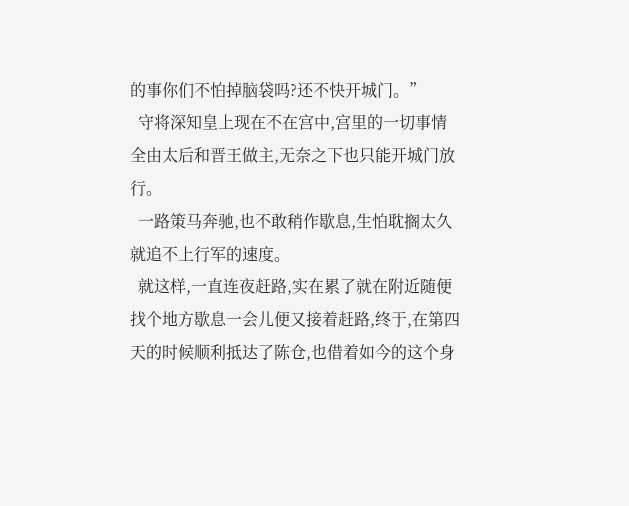的事你们不怕掉脑袋吗?还不快开城门。”
  守将深知皇上现在不在宫中,宫里的一切事情全由太后和晋王做主,无奈之下也只能开城门放行。
  一路策马奔驰,也不敢稍作歇息,生怕耽搁太久就追不上行军的速度。
  就这样,一直连夜赶路,实在累了就在附近随便找个地方歇息一会儿便又接着赶路,终于,在第四天的时候顺利抵达了陈仓,也借着如今的这个身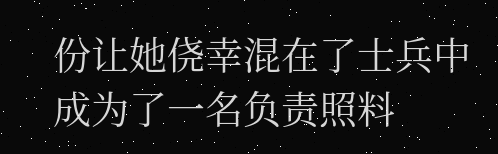份让她侥幸混在了士兵中成为了一名负责照料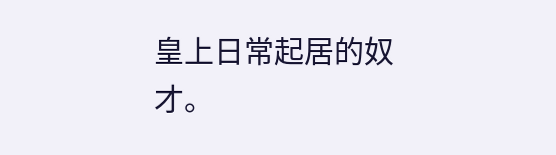皇上日常起居的奴才。